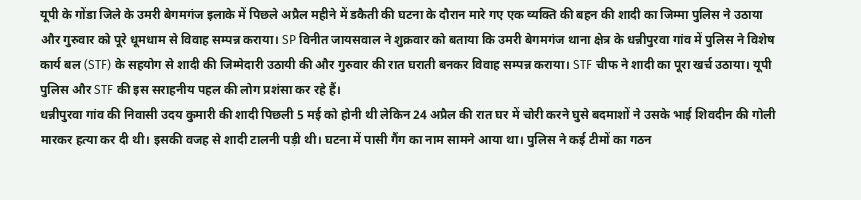यूपी के गोंडा जिले के उमरी बेगमगंज इलाके में पिछले अप्रैल महीने में डकैती की घटना के दौरान मारे गए एक व्यक्ति की बहन की शादी का जिम्मा पुलिस ने उठाया और गुरुवार को पूरे धूमधाम से विवाह सम्पन्न कराया। SP विनीत जायसवाल ने शुक्रवार को बताया कि उमरी बेगमगंज थाना क्षेत्र के धन्नीपुरवा गांव में पुलिस ने विशेष कार्य बल (STF) के सहयोग से शादी की जिम्मेदारी उठायी की और गुरुवार की रात घराती बनकर विवाह सम्पन्न कराया। STF चीफ ने शादी का पूरा खर्च उठाया। यूपी पुलिस और STF की इस सराहनीय पहल की लोग प्रशंसा कर रहे हैं।
धन्नीपुरवा गांव की निवासी उदय कुमारी की शादी पिछली 5 मई को होनी थी लेकिन 24 अप्रैल की रात घर में चोरी करने घुसे बदमाशों ने उसके भाई शिवदीन की गोली मारकर हत्या कर दी थी। इसकी वजह से शादी टालनी पड़ी थी। घटना में पासी गैंग का नाम सामने आया था। पुलिस ने कई टीमों का गठन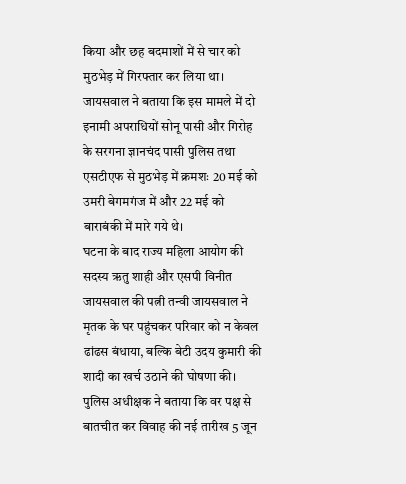किया और छह बदमाशों में से चार को मुठभेड़ में गिरफ्तार कर लिया था। जायसवाल ने बताया कि इस मामले में दो इनामी अपराधियों सोनू पासी और गिरोह के सरगना ज्ञानचंद पासी पुलिस तथा एसटीएफ से मुठभेड़ में क्रमशः 20 मई को उमरी बेगमगंज में और 22 मई को बाराबंकी में मारे गये थे।
घटना के बाद राज्य महिला आयोग की सदस्य ऋतु शाही और एसपी विनीत जायसवाल की पत्नी तन्वी जायसवाल ने मृतक के घर पहुंचकर परिवार को न केवल ढांढस बंधाया, बल्कि बेटी उदय कुमारी की शादी का खर्च उठाने की घोषणा की। पुलिस अधीक्षक ने बताया कि वर पक्ष से बातचीत कर विवाह की नई तारीख 5 जून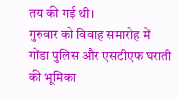तय की गई थी।
गुरुवार को विवाह समारोह में गोंडा पुलिस और एसटीएफ घराती की भूमिका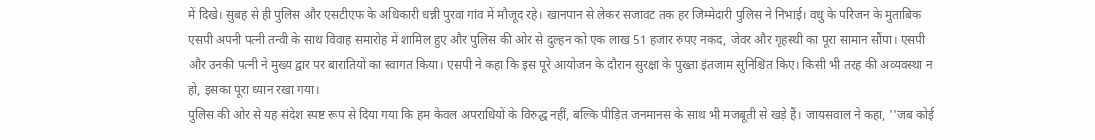में दिखे। सुबह से ही पुलिस और एसटीएफ के अधिकारी धन्नी पुरवा गांव में मौजूद रहे। खानपान से लेकर सजावट तक हर जिम्मेदारी पुलिस ने निभाई। वधु के परिजन के मुताबिक एसपी अपनी पत्नी तन्वी के साथ विवाह समारोह में शामिल हुए और पुलिस की ओर से दुल्हन को एक लाख 51 हजार रुपए नकद, जेवर और गृहस्थी का पूरा सामान सौंपा। एसपी और उनकी पत्नी ने मुख्य द्वार पर बारातियों का स्वागत किया। एसपी ने कहा कि इस पूरे आयोजन के दौरान सुरक्षा के पुख्ता इंतजाम सुनिश्चित किए। किसी भी तरह की अव्यवस्था न हो, इसका पूरा ध्यान रखा गया।
पुलिस की ओर से यह संदेश स्पष्ट रूप से दिया गया कि हम केवल अपराधियों के विरुद्ध नहीं, बल्कि पीड़ित जनमानस के साथ भी मजबूती से खड़े हैं। जायसवाल ने कहा, ''जब कोई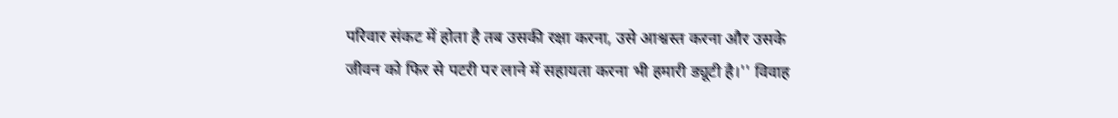परिवार संकट में होता है तब उसकी रक्षा करना, उसे आश्वस्त करना और उसके जीवन को फिर से पटरी पर लाने में सहायता करना भी हमारी ड्यूटी है।'' विवाह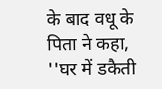के बाद वधू के पिता ने कहा, ''घर में डकैती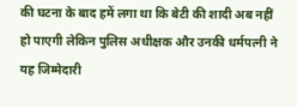की घटना के बाद हमें लगा था कि बेटी की शादी अब नहीं हो पाएगी लेकिन पुलिस अधीक्षक और उनकी धर्मपत्नी ने यह जिम्मेदारी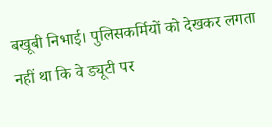बखूबी निभाई। पुलिसकर्मियों को देखकर लगता नहीं था कि वे ड्यूटी पर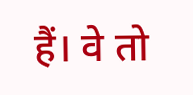हैं। वे तो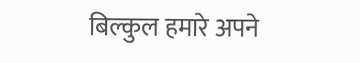बिल्कुल हमारे अपने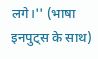लगे।'' (भाषा इनपुट्स के साथ)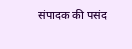संपादक की पसंद